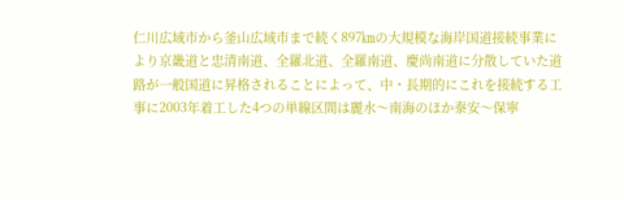仁川広域市から釜山広域市まで続く897㎞の大規模な海岸国道接続事業により京畿道と忠清南道、全羅北道、全羅南道、慶尚南道に分散していた道路が一般国道に昇格されることによって、中・長期的にこれを接続する工事に2003年着工した4つの単線区間は麗水〜南海のほか泰安〜保寧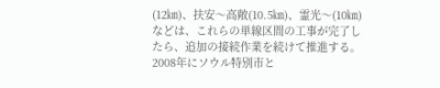(12㎞)、扶安〜高敞(10.5㎞)、霊光〜(10㎞)などは、これらの単線区間の工事が完了したら、追加の接続作業を続けて推進する。2008年にソウル特別市と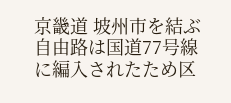京畿道 坡州市を結ぶ自由路は国道77号線に編入されたため区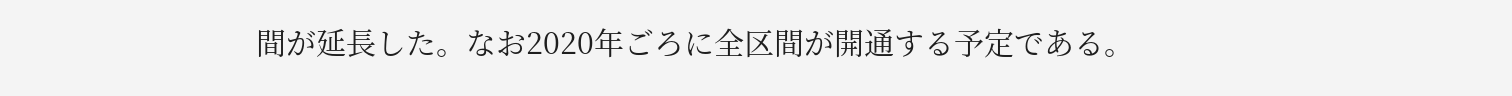間が延長した。なお2020年ごろに全区間が開通する予定である。